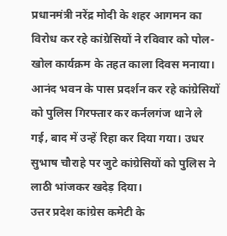प्रधानमंत्री नरेंद्र मोदी के शहर आगमन का विरोध कर रहे कांग्रेसियों ने रविवार को पोल-खोल कार्यक्रम के तहत काला दिवस मनाया। आनंद भवन के पास प्रदर्शन कर रहे कांग्रेसियों को पुलिस गिरफ्तार कर कर्नलगंज थाने ले गई, बाद में उन्हें रिहा कर दिया गया। उधर सुभाष चौराहे पर जुटे कांग्रेसियों को पुलिस ने लाठी भांजकर खदेड़ दिया।
उत्तर प्रदेश कांग्रेस कमेटी के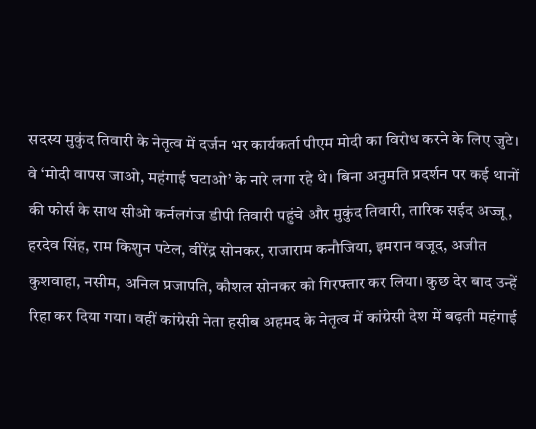सदस्य मुकुंद तिवारी के नेतृत्व में दर्जन भर कार्यकर्ता पीएम मोदी का विरोध करने के लिए जुटे। वे ‘मोदी वापस जाओ, महंगाई घटाओ’ के नारे लगा रहे थे। बिना अनुमति प्रदर्शन पर कई थानों की फोर्स के साथ सीओ कर्नलगंज डीपी तिवारी पहुंचे और मुकुंद तिवारी, तारिक सईद अज्जू, हरदेव सिंह, राम किशुन पटेल, वीरेंद्र सोनकर, राजाराम कनौजिया, इमरान वजूद, अजीत कुशवाहा, नसीम, अनिल प्रजापति, कौशल सोनकर को गिरफ्तार कर लिया। कुछ देर बाद उन्हें रिहा कर दिया गया। वहीं कांग्रेसी नेता हसीब अहमद के नेतृत्व में कांग्रेसी देश में बढ़ती महंगाई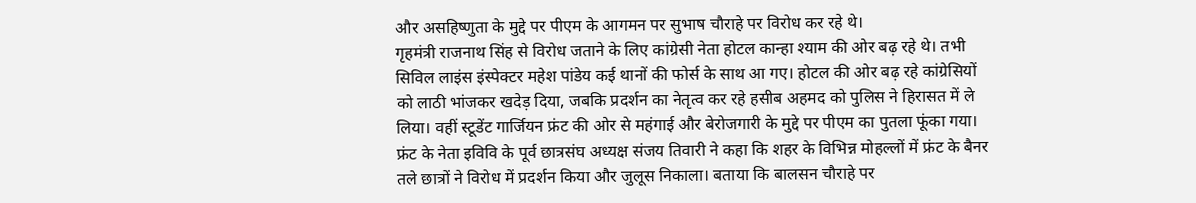और असहिष्णुता के मुद्दे पर पीएम के आगमन पर सुभाष चौराहे पर विरोध कर रहे थे।
गृहमंत्री राजनाथ सिंह से विरोध जताने के लिए कांग्रेसी नेता होटल कान्हा श्याम की ओर बढ़ रहे थे। तभी सिविल लाइंस इंस्पेक्टर महेश पांडेय कई थानों की फोर्स के साथ आ गए। होटल की ओर बढ़ रहे कांग्रेसियों को लाठी भांजकर खदेड़ दिया, जबकि प्रदर्शन का नेतृत्व कर रहे हसीब अहमद को पुलिस ने हिरासत में ले लिया। वहीं स्टूडेंट गार्जियन फ्रंट की ओर से महंगाई और बेरोजगारी के मुद्दे पर पीएम का पुतला फूंका गया। फ्रंट के नेता इविवि के पूर्व छात्रसंघ अध्यक्ष संजय तिवारी ने कहा कि शहर के विभिन्न मोहल्लों में फ्रंट के बैनर तले छात्रों ने विरोध में प्रदर्शन किया और जुलूस निकाला। बताया कि बालसन चौराहे पर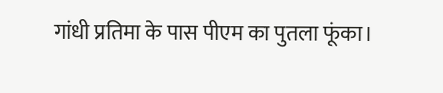गांधी प्रतिमा के पास पीएम का पुतला फूंका।